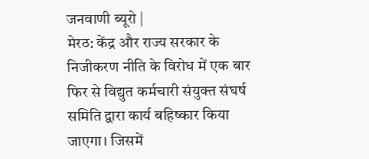जनवाणी ब्यूरो |
मेरठ: केंद्र और राज्य सरकार के निजीकरण नीति के विरोध में एक बार फिर से विद्युत कर्मचारी संयुक्त संघर्ष समिति द्वारा कार्य बहिष्कार किया जाएगा। जिसमें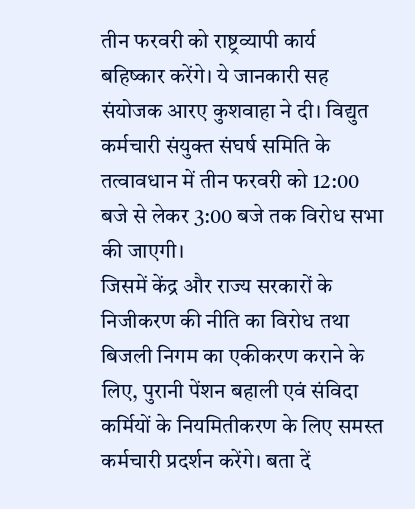तीन फरवरी को राष्ट्रव्यापी कार्य बहिष्कार करेंगे। ये जानकारी सह संयोजक आरए कुशवाहा ने दी। विद्युत कर्मचारी संयुक्त संघर्ष समिति के तत्वावधान में तीन फरवरी को 12:00 बजे से लेकर 3:00 बजे तक विरोध सभा की जाएगी।
जिसमें केंद्र और राज्य सरकारों के निजीकरण की नीति का विरोध तथा बिजली निगम का एकीकरण कराने के लिए, पुरानी पेंशन बहाली एवं संविदा कर्मियों के नियमितीकरण के लिए समस्त कर्मचारी प्रदर्शन करेंगे। बता दें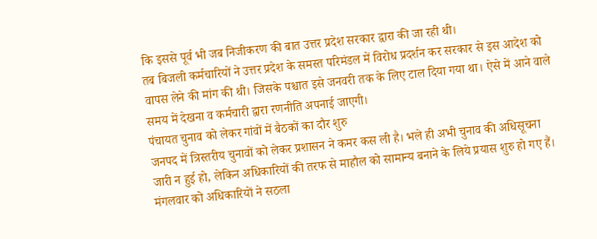कि इससे पूर्व भी जब निजीकरण की बात उत्तर प्रदेश सरकार द्वारा की जा रही थी।
तब बिजली कर्मचारियों ने उत्तर प्रदेश के समस्त परिमंडल में विरोध प्रदर्शन कर सरकार से इस आदेश को वापस लेने की मांग की थी। जिसके पश्चात इसे जनवरी तक के लिए टाल दिया गया था। ऐसे में आने वाले समय में देखना व कर्मचारी द्वारा रणनीति अपनाई जाएगी।
पंचायत चुनाव को लेकर गांवों में बैठकों का दौर शुरु
जनपद में त्रिस्तरीय चुनावों को लेकर प्रशासन ने कमर कस ली है। भले ही अभी चुनाव की अधिसूचना जारी न हुई हो, लेकिन अधिकारियों की तरफ से माहौल को सामान्य बनाने के लिये प्रयास शुरु हो गए हैं। मंगलवार को अधिकारियों ने सठला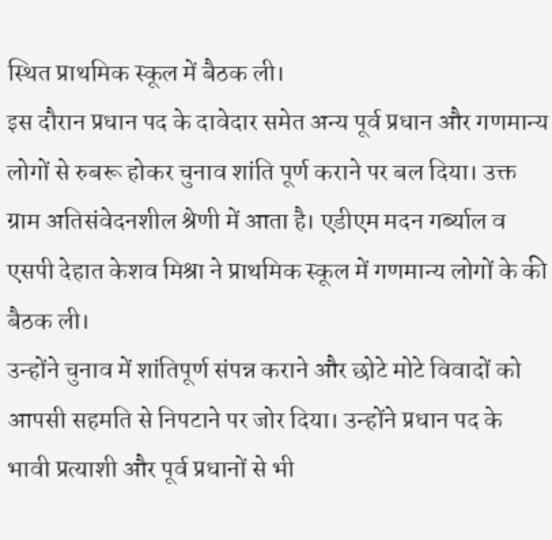स्थित प्राथमिक स्कूल में बैठक ली।
इस दौरान प्रधान पद के दावेदार समेत अन्य पूर्व प्रधान और गणमान्य लोगों से रुबरू होकर चुनाव शांति पूर्ण कराने पर बल दिया। उक्त ग्राम अतिसंवेदनशील श्रेणी में आता है। एडीएम मदन गर्ब्याल व एसपी देहात केशव मिश्रा ने प्राथमिक स्कूल में गणमान्य लोगों के की बैठक ली।
उन्होंने चुनाव में शांतिपूर्ण संपन्न कराने और छोटे मोटे विवादों को आपसी सहमति से निपटाने पर जोर दिया। उन्होंने प्रधान पद के भावी प्रत्याशी और पूर्व प्रधानों से भी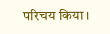परिचय किया।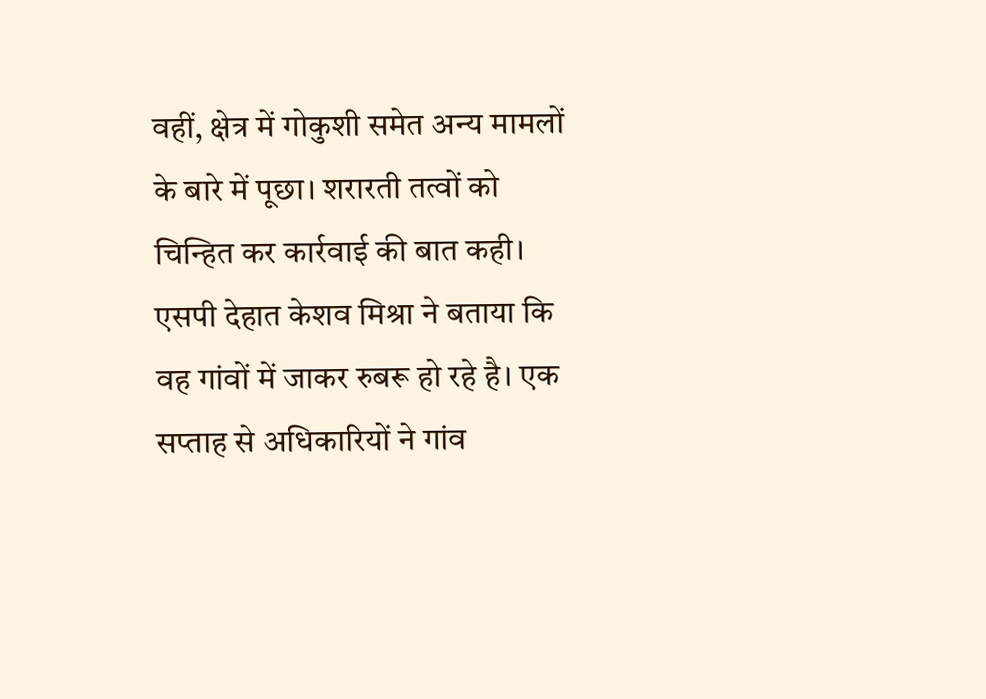वहीं, क्षेत्र में गोकुशी समेत अन्य मामलों के बारे में पूछा। शरारती तत्वों को चिन्हित कर कार्रवाई की बात कही। एसपी देहात केशव मिश्रा ने बताया कि वह गांवों में जाकर रुबरू हो रहे है। एक सप्ताह से अधिकारियों ने गांव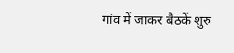गांव में जाकर बैठकें शुरु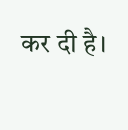कर दी है।